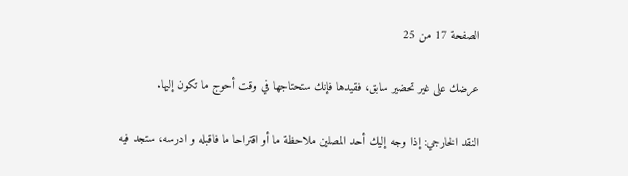الصفحة 17 من 25

عرضك على غير تحضير سابق، فقيدها فإنك ستحتاجها في وقت أحوج ما تكون إليها.

النقد الخارجي: إذا وجه إليك أحد المصلين ملاحظة ما أو اقتراحا ما فاقبله و ادرسه، ستجد فيه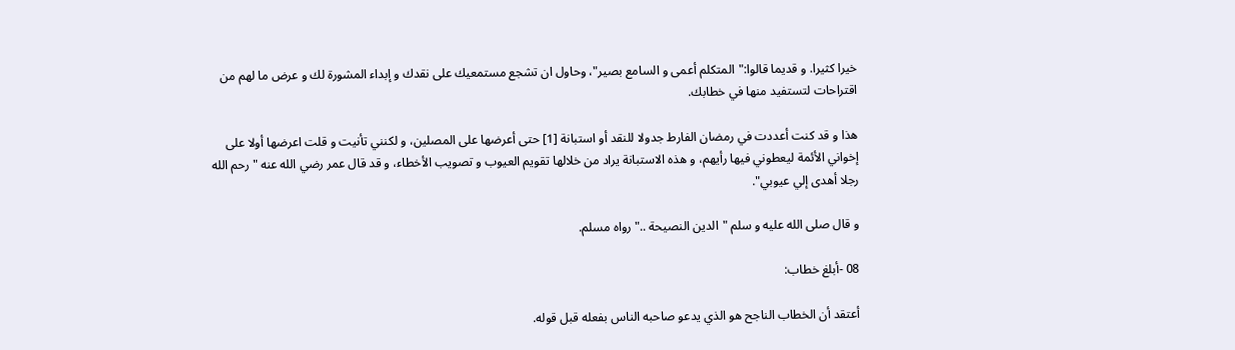خيرا كثيرا. و قديما قالوا:"المتكلم أعمى و السامع بصير"، وحاول ان تشجع مستمعيك على نقدك و إبداء المشورة لك و عرض ما لهم من اقتراحات لتستفيد منها في خطابك.

هذا و قد كنت أعددت في رمضان الفارط جدولا للنقد أو استبانة [1] حتى أعرضها على المصلين، و لكنني تأنيت و قلت اعرضها أولا على إخواني الأئمة ليعطوني فيها رأيهم، و هذه الاستبانة يراد من خلالها تقويم العيوب و تصويب الأخطاء، و قد قال عمر رضي الله عنه "رحم الله رجلا أهدى إلي عيوبي".

و قال صلى الله عليه و سلم "الدين النصيحة .."رواه مسلم.

08 -أبلغ خطاب:

أعتقد أن الخطاب الناجح هو الذي يدعو صاحبه الناس بفعله قبل قوله.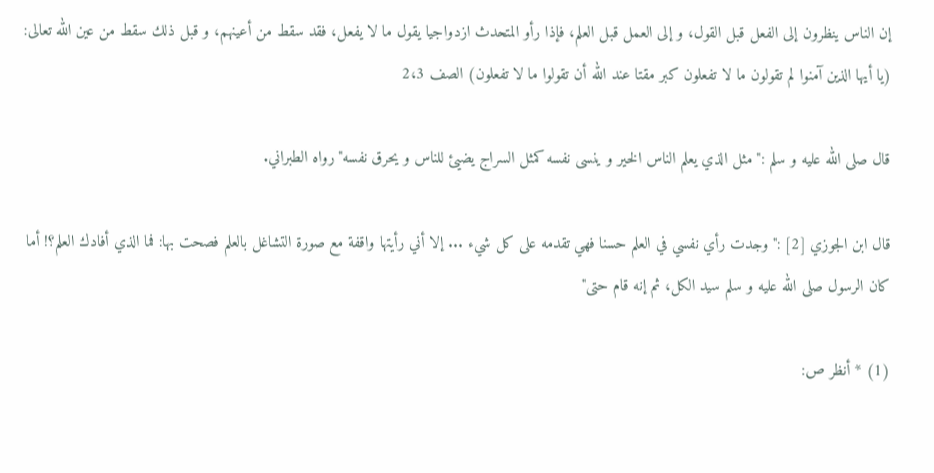إن الناس ينظرون إلى الفعل قبل القول، و إلى العمل قبل العلم، فإذا رأو المتحدث ازدواجيا يقول ما لا يفعل، فقد سقط من أعينهم، و قبل ذلك سقط من عين الله تعالى: (يا أيها الذين آمنوا لم تقولون ما لا تفعلون كبر مقتا عند الله أن تقولوا ما لا تفعلون) الصف 2،3

قال صلى الله عليه و سلم :"مثل الذي يعلم الناس الخير و ينسى نفسه كمثل السراج يضيئ للناس و يحرق نفسه"رواه الطبراني.

قال ابن الجوزي [2] :"وجدت رأي نفسي في العلم حسنا فهي تقدمه على كل شيء ... إلا أني رأيتها واقفة مع صورة التشاغل بالعلم فصحت بها: فما الذي أفادك العلم؟! أما كان الرسول صلى الله عليه و سلم سيد الكل، ثم إنه قام حتى"

(1) * أنظر ص: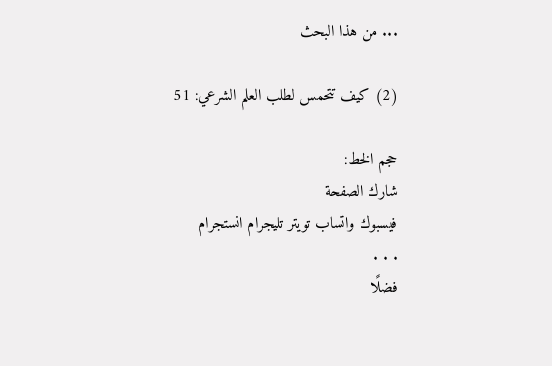... من هذا البحث

(2) كيف تتحمس لطلب العلم الشرعي: 51

حجم الخط:
شارك الصفحة
فيسبوك واتساب تويتر تليجرام انستجرام
. . .
فضلًا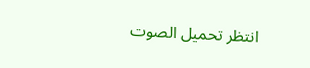انتظر تحميل الصوت